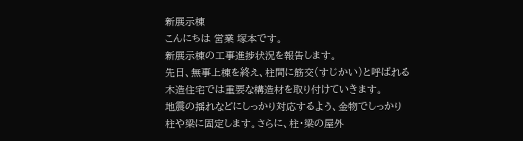新展示棟
こんにちは 営業 塚本です。
新展示棟の工事進捗状況を報告します。
先日、無事上棟を終え、柱間に筋交(すじかい)と呼ばれる
木造住宅では重要な構造材を取り付けていきます。
地震の揺れなどにしっかり対応するよう、金物でしっかり
柱や梁に固定します。さらに、柱・梁の屋外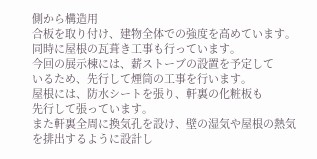側から構造用
合板を取り付け、建物全体での強度を高めています。
同時に屋根の瓦葺き工事も行っています。
今回の展示棟には、薪ストーブの設置を予定して
いるため、先行して煙筒の工事を行います。
屋根には、防水シートを張り、軒裏の化粧板も
先行して張っています。
また軒裏全周に換気孔を設け、壁の湿気や屋根の熱気
を排出するように設計し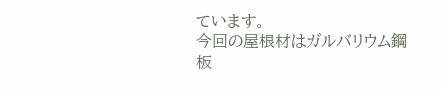ています。
今回の屋根材はガルバリウム鋼板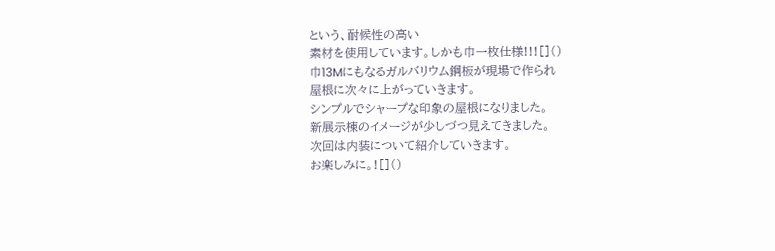という、耐候性の高い
素材を使用しています。しかも巾一枚仕様!!![]()
巾13Mにもなるガルバリウム鋼板が現場で作られ
屋根に次々に上がっていきます。
シンプルでシャープな印象の屋根になりました。
新展示棟のイメージが少しづつ見えてきました。
次回は内装について紹介していきます。
お楽しみに。![]()